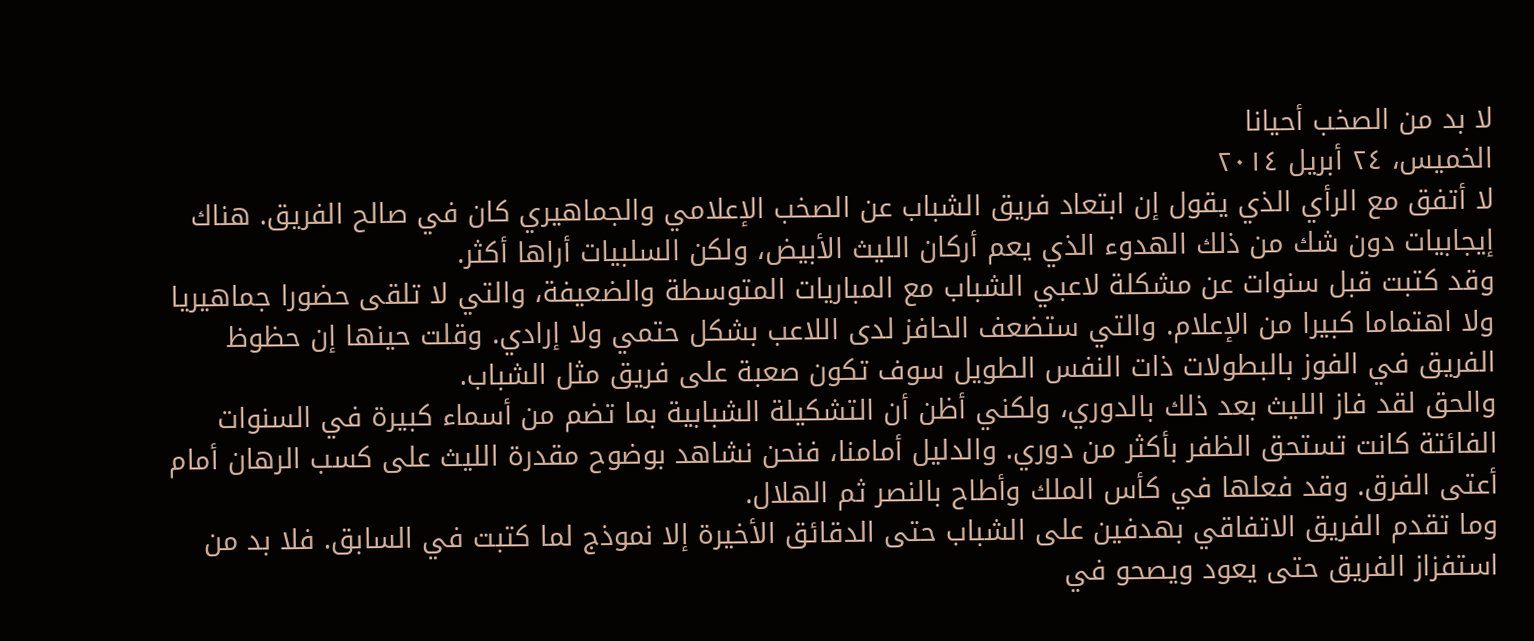لا بد من الصخب أحيانا
الخميس، ٢٤ أبريل ٢٠١٤
لا أتفق مع الرأي الذي يقول إن ابتعاد فريق الشباب عن الصخب الإعلامي والجماهيري كان في صالح الفريق. هناك إيجابيات دون شك من ذلك الهدوء الذي يعم أركان الليث الأبيض، ولكن السلبيات أراها أكثر.
وقد كتبت قبل سنوات عن مشكلة لاعبي الشباب مع المباريات المتوسطة والضعيفة، والتي لا تلقى حضورا جماهيريا ولا اهتماما كبيرا من الإعلام. والتي ستضعف الحافز لدى اللاعب بشكل حتمي ولا إرادي. وقلت حينها إن حظوظ الفريق في الفوز بالبطولات ذات النفس الطويل سوف تكون صعبة على فريق مثل الشباب.
والحق لقد فاز الليث بعد ذلك بالدوري، ولكني أظن أن التشكيلة الشبابية بما تضم من أسماء كبيرة في السنوات الفائتة كانت تستحق الظفر بأكثر من دوري. والدليل أمامنا، فنحن نشاهد بوضوح مقدرة الليث على كسب الرهان أمام أعتى الفرق. وقد فعلها في كأس الملك وأطاح بالنصر ثم الهلال.
وما تقدم الفريق الاتفاقي بهدفين على الشباب حتى الدقائق الأخيرة إلا نموذج لما كتبت في السابق. فلا بد من استفزاز الفريق حتى يعود ويصحو في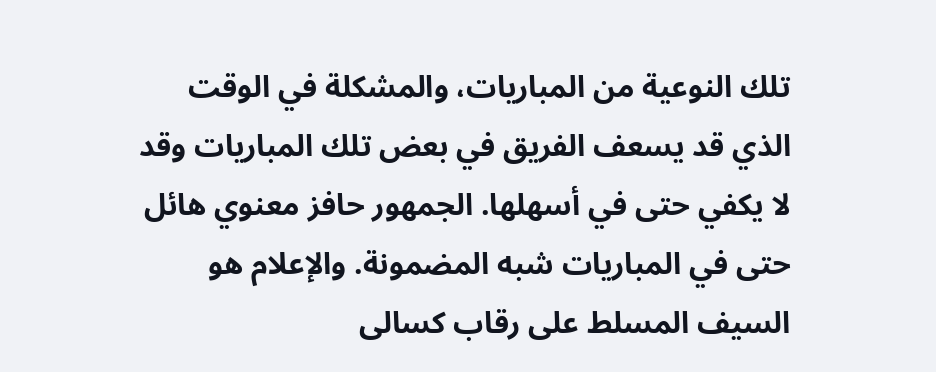تلك النوعية من المباريات، والمشكلة في الوقت الذي قد يسعف الفريق في بعض تلك المباريات وقد لا يكفي حتى في أسهلها. الجمهور حافز معنوي هائل حتى في المباريات شبه المضمونة. والإعلام هو السيف المسلط على رقاب كسالى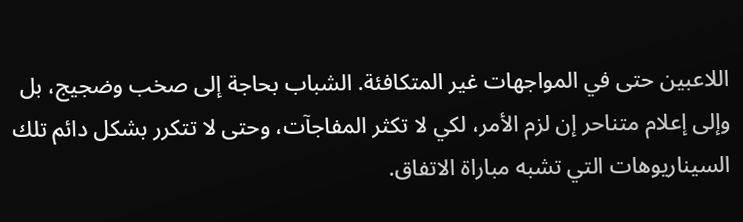اللاعبين حتى في المواجهات غير المتكافئة. الشباب بحاجة إلى صخب وضجيج، بل وإلى إعلام متناحر إن لزم الأمر، لكي لا تكثر المفاجآت، وحتى لا تتكرر بشكل دائم تلك السيناريوهات التي تشبه مباراة الاتفاق.